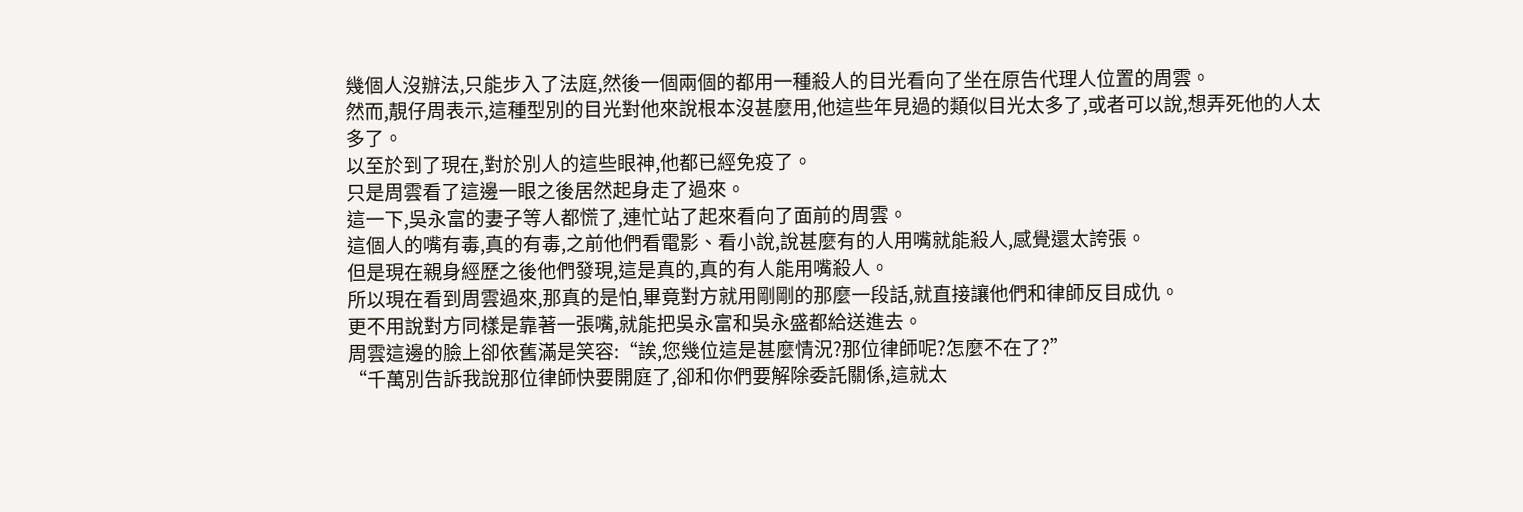幾個人沒辦法,只能步入了法庭,然後一個兩個的都用一種殺人的目光看向了坐在原告代理人位置的周雲。
然而,靚仔周表示,這種型別的目光對他來說根本沒甚麼用,他這些年見過的類似目光太多了,或者可以說,想弄死他的人太多了。
以至於到了現在,對於別人的這些眼神,他都已經免疫了。
只是周雲看了這邊一眼之後居然起身走了過來。
這一下,吳永富的妻子等人都慌了,連忙站了起來看向了面前的周雲。
這個人的嘴有毒,真的有毒,之前他們看電影、看小說,說甚麼有的人用嘴就能殺人,感覺還太誇張。
但是現在親身經歷之後他們發現,這是真的,真的有人能用嘴殺人。
所以現在看到周雲過來,那真的是怕,畢竟對方就用剛剛的那麼一段話,就直接讓他們和律師反目成仇。
更不用說對方同樣是靠著一張嘴,就能把吳永富和吳永盛都給送進去。
周雲這邊的臉上卻依舊滿是笑容:“誒,您幾位這是甚麼情況?那位律師呢?怎麼不在了?”
“千萬別告訴我說那位律師快要開庭了,卻和你們要解除委託關係,這就太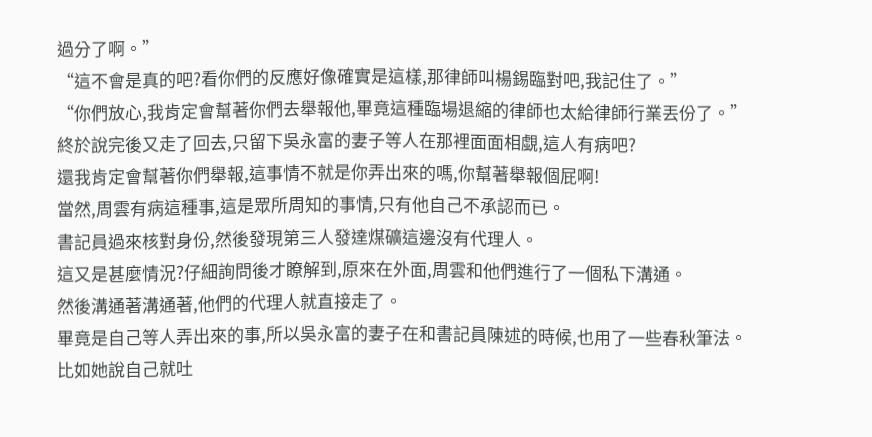過分了啊。”
“這不會是真的吧?看你們的反應好像確實是這樣,那律師叫楊錫臨對吧,我記住了。”
“你們放心,我肯定會幫著你們去舉報他,畢竟這種臨場退縮的律師也太給律師行業丟份了。”
終於說完後又走了回去,只留下吳永富的妻子等人在那裡面面相覷,這人有病吧?
還我肯定會幫著你們舉報,這事情不就是你弄出來的嗎,你幫著舉報個屁啊!
當然,周雲有病這種事,這是眾所周知的事情,只有他自己不承認而已。
書記員過來核對身份,然後發現第三人發達煤礦這邊沒有代理人。
這又是甚麼情況?仔細詢問後才瞭解到,原來在外面,周雲和他們進行了一個私下溝通。
然後溝通著溝通著,他們的代理人就直接走了。
畢竟是自己等人弄出來的事,所以吳永富的妻子在和書記員陳述的時候,也用了一些春秋筆法。
比如她說自己就吐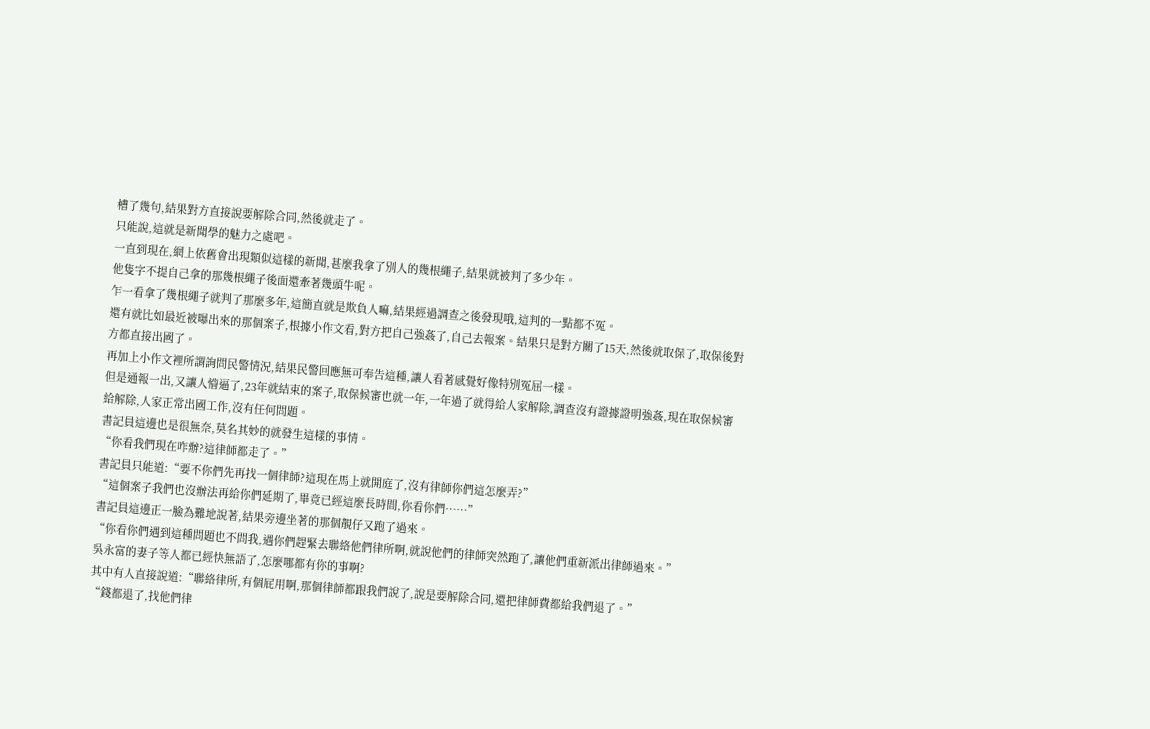槽了幾句,結果對方直接說要解除合同,然後就走了。
只能說,這就是新聞學的魅力之處吧。
一直到現在,網上依舊會出現類似這樣的新聞,甚麼我拿了別人的幾根繩子,結果就被判了多少年。
他隻字不提自己拿的那幾根繩子後面還牽著幾頭牛呢。
乍一看拿了幾根繩子就判了那麼多年,這簡直就是欺負人嘛,結果經過調查之後發現哦,這判的一點都不冤。
還有就比如最近被曝出來的那個案子,根據小作文看,對方把自己強姦了,自己去報案。結果只是對方關了15天,然後就取保了,取保後對方都直接出國了。
再加上小作文裡所謂詢問民警情況,結果民警回應無可奉告這種,讓人看著感覺好像特別冤屈一樣。
但是通報一出,又讓人懵逼了,23年就結束的案子,取保候審也就一年,一年過了就得給人家解除,調查沒有證據證明強姦,現在取保候審給解除,人家正常出國工作,沒有任何問題。
書記員這邊也是很無奈,莫名其妙的就發生這樣的事情。
“你看我們現在咋辦?這律師都走了。”
書記員只能道:“要不你們先再找一個律師?這現在馬上就開庭了,沒有律師你們這怎麼弄?”
“這個案子我們也沒辦法再給你們延期了,畢竟已經這麼長時間,你看你們……”
書記員這邊正一臉為難地說著,結果旁邊坐著的那個靚仔又跑了過來。
“你看你們遇到這種問題也不問我,遇你們趕緊去聯絡他們律所啊,就說他們的律師突然跑了,讓他們重新派出律師過來。”
吳永富的妻子等人都已經快無語了,怎麼哪都有你的事啊?
其中有人直接說道:“聯絡律所,有個屁用啊,那個律師都跟我們說了,說是要解除合同,還把律師費都給我們退了。”
“錢都退了,找他們律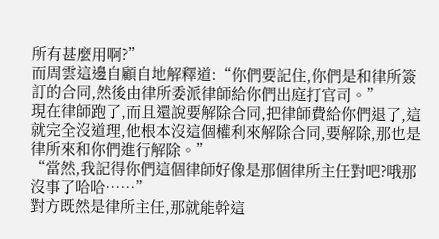所有甚麼用啊?”
而周雲這邊自顧自地解釋道:“你們要記住,你們是和律所簽訂的合同,然後由律所委派律師給你們出庭打官司。”
現在律師跑了,而且還說要解除合同,把律師費給你們退了,這就完全沒道理,他根本沒這個權利來解除合同,要解除,那也是律所來和你們進行解除。”
“當然,我記得你們這個律師好像是那個律所主任對吧?哦那沒事了哈哈……”
對方既然是律所主任,那就能幹這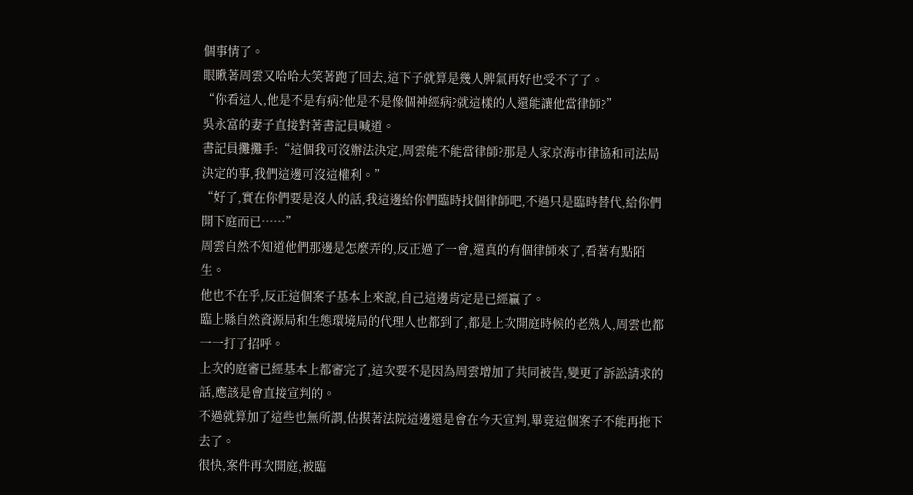個事情了。
眼瞅著周雲又哈哈大笑著跑了回去,這下子就算是幾人脾氣再好也受不了了。
“你看這人,他是不是有病?他是不是像個神經病?就這樣的人還能讓他當律師?”
吳永富的妻子直接對著書記員喊道。
書記員攤攤手:“這個我可沒辦法決定,周雲能不能當律師?那是人家京海市律協和司法局決定的事,我們這邊可沒這權利。”
“好了,實在你們要是沒人的話,我這邊給你們臨時找個律師吧,不過只是臨時替代,給你們開下庭而已……”
周雲自然不知道他們那邊是怎麼弄的,反正過了一會,還真的有個律師來了,看著有點陌生。
他也不在乎,反正這個案子基本上來說,自己這邊肯定是已經贏了。
臨上縣自然資源局和生態環境局的代理人也都到了,都是上次開庭時候的老熟人,周雲也都一一打了招呼。
上次的庭審已經基本上都審完了,這次要不是因為周雲增加了共同被告,變更了訴訟請求的話,應該是會直接宣判的。
不過就算加了這些也無所謂,估摸著法院這邊還是會在今天宣判,畢竟這個案子不能再拖下去了。
很快,案件再次開庭,被臨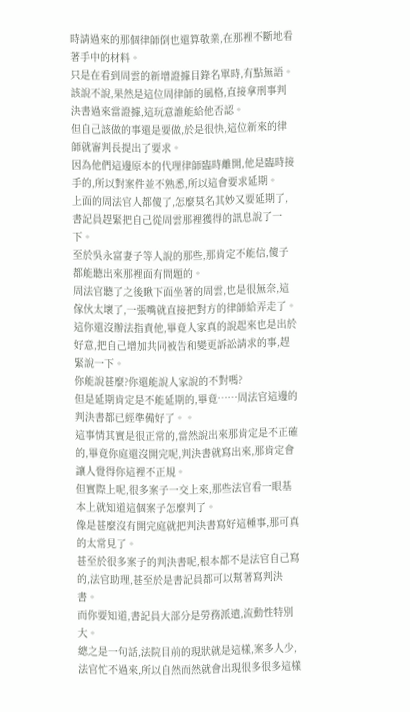時請過來的那個律師倒也還算敬業,在那裡不斷地看著手中的材料。
只是在看到周雲的新增證據目錄名單時,有點無語。
該說不說,果然是這位周律師的風格,直接拿刑事判決書過來當證據,這玩意誰能給他否認。
但自己該做的事還是要做,於是很快,這位新來的律師就審判長提出了要求。
因為他們這邊原本的代理律師臨時離開,他是臨時接手的,所以對案件並不熟悉,所以這會要求延期。
上面的周法官人都傻了,怎麼莫名其妙又要延期了,書記員趕緊把自己從周雲那裡獲得的訊息說了一下。
至於吳永富妻子等人說的那些,那肯定不能信,傻子都能聽出來那裡面有問題的。
周法官聽了之後瞅下面坐著的周雲,也是很無奈,這傢伙太壞了,一張嘴就直接把對方的律師給弄走了。
這你還沒辦法指責他,畢竟人家真的說起來也是出於好意,把自己增加共同被告和變更訴訟請求的事,趕緊說一下。
你能說甚麼?你還能說人家說的不對嗎?
但是延期肯定是不能延期的,畢竟……周法官這邊的判決書都已經準備好了。。
這事情其實是很正常的,當然說出來那肯定是不正確的,畢竟你庭還沒開完呢,判決書就寫出來,那肯定會讓人覺得你這裡不正規。
但實際上呢,很多案子一交上來,那些法官看一眼基本上就知道這個案子怎麼判了。
像是甚麼沒有開完庭就把判決書寫好這種事,那可真的太常見了。
甚至於很多案子的判決書呢,根本都不是法官自己寫的,法官助理,甚至於是書記員都可以幫著寫判決書。
而你要知道,書記員大部分是勞務派遣,流動性特別大。
總之是一句話,法院目前的現狀就是這樣,案多人少,法官忙不過來,所以自然而然就會出現很多很多這樣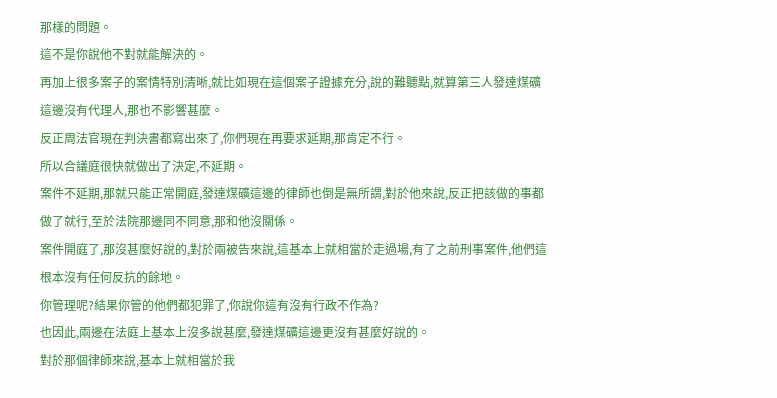那樣的問題。
這不是你說他不對就能解決的。
再加上很多案子的案情特別清晰,就比如現在這個案子證據充分,說的難聽點,就算第三人發達煤礦這邊沒有代理人,那也不影響甚麼。
反正周法官現在判決書都寫出來了,你們現在再要求延期,那肯定不行。
所以合議庭很快就做出了決定,不延期。
案件不延期,那就只能正常開庭,發達煤礦這邊的律師也倒是無所謂,對於他來說,反正把該做的事都做了就行,至於法院那邊同不同意,那和他沒關係。
案件開庭了,那沒甚麼好說的,對於兩被告來說,這基本上就相當於走過場,有了之前刑事案件,他們這根本沒有任何反抗的餘地。
你管理呢?結果你管的他們都犯罪了,你說你這有沒有行政不作為?
也因此,兩邊在法庭上基本上沒多說甚麼,發達煤礦這邊更沒有甚麼好說的。
對於那個律師來說,基本上就相當於我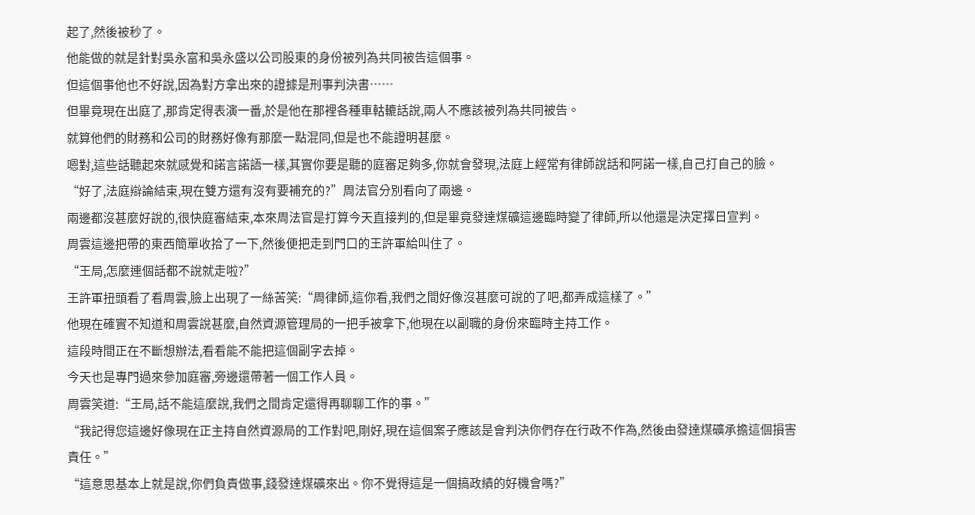起了,然後被秒了。
他能做的就是針對吳永富和吳永盛以公司股東的身份被列為共同被告這個事。
但這個事他也不好說,因為對方拿出來的證據是刑事判決書……
但畢竟現在出庭了,那肯定得表演一番,於是他在那裡各種車軲轆話說,兩人不應該被列為共同被告。
就算他們的財務和公司的財務好像有那麼一點混同,但是也不能證明甚麼。
嗯對,這些話聽起來就感覺和諾言諾語一樣,其實你要是聽的庭審足夠多,你就會發現,法庭上經常有律師說話和阿諾一樣,自己打自己的臉。
“好了,法庭辯論結束,現在雙方還有沒有要補充的?”周法官分別看向了兩邊。
兩邊都沒甚麼好說的,很快庭審結束,本來周法官是打算今天直接判的,但是畢竟發達煤礦這邊臨時變了律師,所以他還是決定擇日宣判。
周雲這邊把帶的東西簡單收拾了一下,然後便把走到門口的王許軍給叫住了。
“王局,怎麼連個話都不說就走啦?”
王許軍扭頭看了看周雲,臉上出現了一絲苦笑:“周律師,這你看,我們之間好像沒甚麼可說的了吧,都弄成這樣了。”
他現在確實不知道和周雲說甚麼,自然資源管理局的一把手被拿下,他現在以副職的身份來臨時主持工作。
這段時間正在不斷想辦法,看看能不能把這個副字去掉。
今天也是專門過來參加庭審,旁邊還帶著一個工作人員。
周雲笑道:“王局,話不能這麼說,我們之間肯定還得再聊聊工作的事。”
“我記得您這邊好像現在正主持自然資源局的工作對吧,剛好,現在這個案子應該是會判決你們存在行政不作為,然後由發達煤礦承擔這個損害責任。”
“這意思基本上就是說,你們負責做事,錢發達煤礦來出。你不覺得這是一個搞政績的好機會嗎?”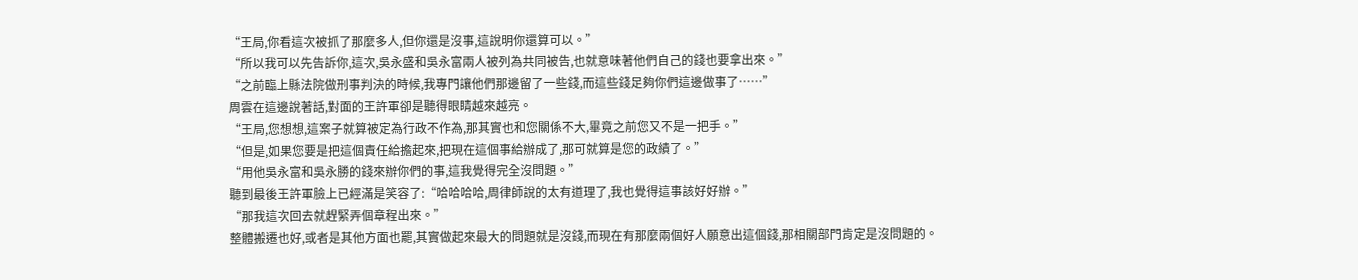“王局,你看這次被抓了那麼多人,但你還是沒事,這說明你還算可以。”
“所以我可以先告訴你,這次,吳永盛和吳永富兩人被列為共同被告,也就意味著他們自己的錢也要拿出來。”
“之前臨上縣法院做刑事判決的時候,我專門讓他們那邊留了一些錢,而這些錢足夠你們這邊做事了……”
周雲在這邊說著話,對面的王許軍卻是聽得眼睛越來越亮。
“王局,您想想,這案子就算被定為行政不作為,那其實也和您關係不大,畢竟之前您又不是一把手。”
“但是,如果您要是把這個責任給擔起來,把現在這個事給辦成了,那可就算是您的政績了。”
“用他吳永富和吳永勝的錢來辦你們的事,這我覺得完全沒問題。”
聽到最後王許軍臉上已經滿是笑容了:“哈哈哈哈,周律師說的太有道理了,我也覺得這事該好好辦。”
“那我這次回去就趕緊弄個章程出來。”
整體搬遷也好,或者是其他方面也罷,其實做起來最大的問題就是沒錢,而現在有那麼兩個好人願意出這個錢,那相關部門肯定是沒問題的。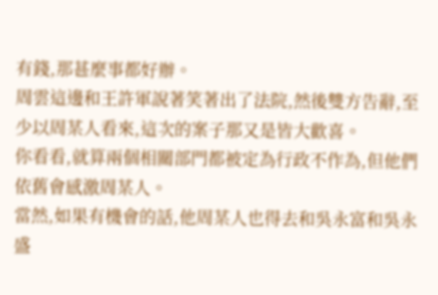有錢,那甚麼事都好辦。
周雲這邊和王許軍說著笑著出了法院,然後雙方告辭,至少以周某人看來,這次的案子那又是皆大歡喜。
你看看,就算兩個相關部門都被定為行政不作為,但他們依舊會感激周某人。
當然,如果有機會的話,他周某人也得去和吳永富和吳永盛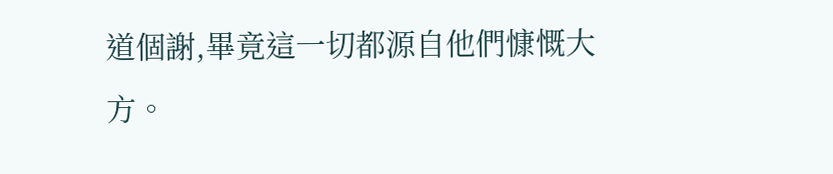道個謝,畢竟這一切都源自他們慷慨大方。